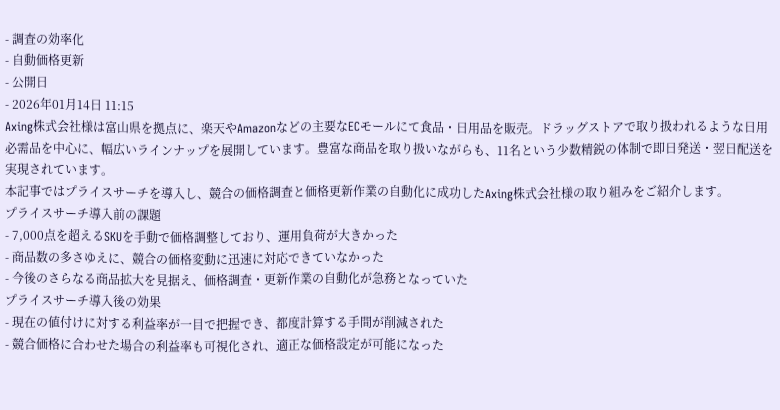- 調査の効率化
- 自動価格更新
- 公開日
- 2026年01月14日 11:15
Axing株式会社様は富山県を拠点に、楽天やAmazonなどの主要なECモールにて食品・日用品を販売。ドラッグストアで取り扱われるような日用必需品を中心に、幅広いラインナップを展開しています。豊富な商品を取り扱いながらも、11名という少数精鋭の体制で即日発送・翌日配送を実現されています。
本記事ではプライスサーチを導入し、競合の価格調査と価格更新作業の自動化に成功したAxing株式会社様の取り組みをご紹介します。
プライスサーチ導入前の課題
- 7,000点を超えるSKUを手動で価格調整しており、運用負荷が大きかった
- 商品数の多さゆえに、競合の価格変動に迅速に対応できていなかった
- 今後のさらなる商品拡大を見据え、価格調査・更新作業の自動化が急務となっていた
プライスサーチ導入後の効果
- 現在の値付けに対する利益率が一目で把握でき、都度計算する手間が削減された
- 競合価格に合わせた場合の利益率も可視化され、適正な価格設定が可能になった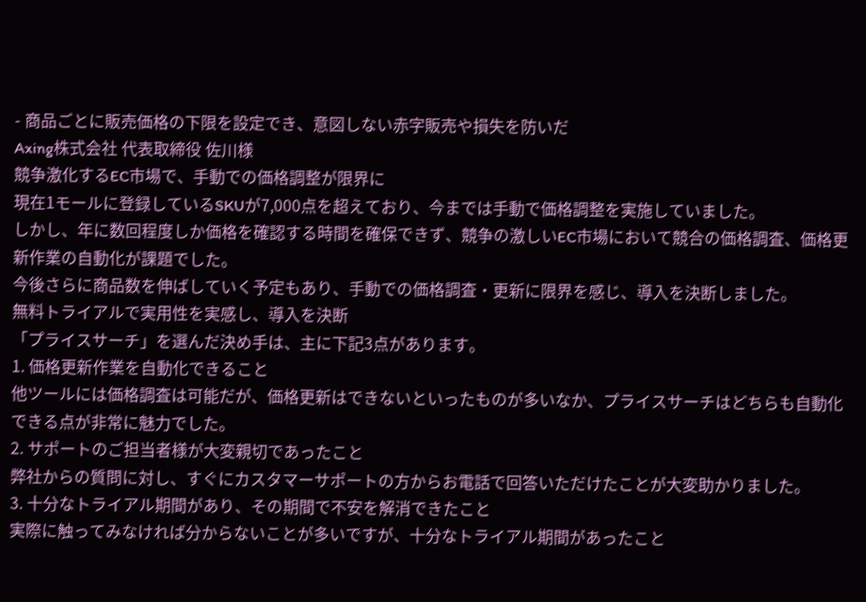- 商品ごとに販売価格の下限を設定でき、意図しない赤字販売や損失を防いだ
Axing株式会社 代表取締役 佐川様
競争激化するEC市場で、手動での価格調整が限界に
現在1モールに登録しているSKUが7,000点を超えており、今までは手動で価格調整を実施していました。
しかし、年に数回程度しか価格を確認する時間を確保できず、競争の激しいEC市場において競合の価格調査、価格更新作業の自動化が課題でした。
今後さらに商品数を伸ばしていく予定もあり、手動での価格調査・更新に限界を感じ、導入を決断しました。
無料トライアルで実用性を実感し、導入を決断
「プライスサーチ」を選んだ決め手は、主に下記3点があります。
1. 価格更新作業を自動化できること
他ツールには価格調査は可能だが、価格更新はできないといったものが多いなか、プライスサーチはどちらも自動化できる点が非常に魅力でした。
2. サポートのご担当者様が大変親切であったこと
弊社からの質問に対し、すぐにカスタマーサポートの方からお電話で回答いただけたことが大変助かりました。
3. 十分なトライアル期間があり、その期間で不安を解消できたこと
実際に触ってみなければ分からないことが多いですが、十分なトライアル期間があったこと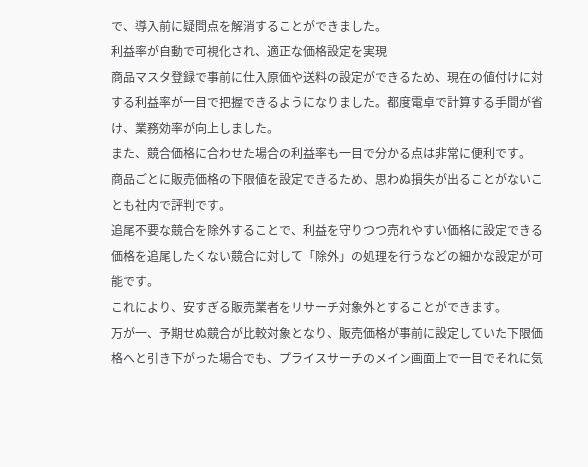で、導入前に疑問点を解消することができました。
利益率が自動で可視化され、適正な価格設定を実現
商品マスタ登録で事前に仕入原価や送料の設定ができるため、現在の値付けに対する利益率が一目で把握できるようになりました。都度電卓で計算する手間が省け、業務効率が向上しました。
また、競合価格に合わせた場合の利益率も一目で分かる点は非常に便利です。
商品ごとに販売価格の下限値を設定できるため、思わぬ損失が出ることがないことも社内で評判です。
追尾不要な競合を除外することで、利益を守りつつ売れやすい価格に設定できる
価格を追尾したくない競合に対して「除外」の処理を行うなどの細かな設定が可能です。
これにより、安すぎる販売業者をリサーチ対象外とすることができます。
万が一、予期せぬ競合が比較対象となり、販売価格が事前に設定していた下限価格へと引き下がった場合でも、プライスサーチのメイン画面上で一目でそれに気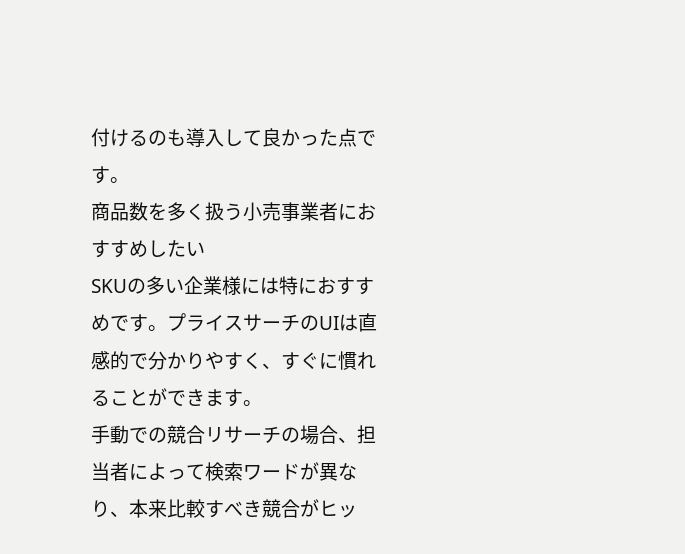付けるのも導入して良かった点です。
商品数を多く扱う小売事業者におすすめしたい
SKUの多い企業様には特におすすめです。プライスサーチのUIは直感的で分かりやすく、すぐに慣れることができます。
手動での競合リサーチの場合、担当者によって検索ワードが異なり、本来比較すべき競合がヒッ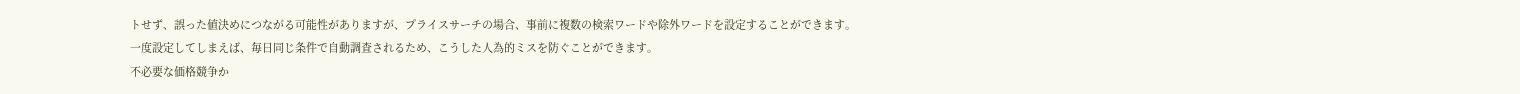トせず、誤った値決めにつながる可能性がありますが、プライスサーチの場合、事前に複数の検索ワードや除外ワードを設定することができます。
一度設定してしまえば、毎日同じ条件で自動調査されるため、こうした人為的ミスを防ぐことができます。
不必要な価格競争か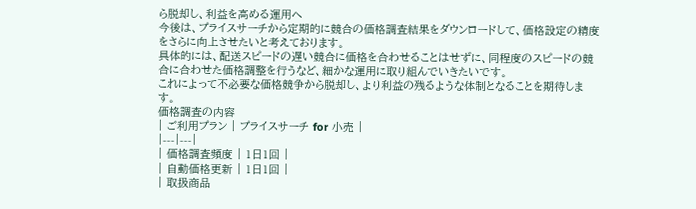ら脱却し、利益を高める運用へ
今後は、プライスサーチから定期的に競合の価格調査結果をダウンロードして、価格設定の精度をさらに向上させたいと考えております。
具体的には、配送スピードの遅い競合に価格を合わせることはせずに、同程度のスピードの競合に合わせた価格調整を行うなど、細かな運用に取り組んでいきたいです。
これによって不必要な価格競争から脱却し、より利益の残るような体制となることを期待します。
価格調査の内容
| ご利用プラン | プライスサーチ for 小売 |
|---|---|
| 価格調査頻度 | 1日1回 |
| 自動価格更新 | 1日1回 |
| 取扱商品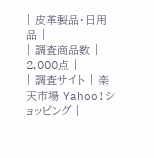| 皮革製品・日用品 |
| 調査商品数 | 2,000点 |
| 調査サイト | 楽天市場 Yahoo!ショッピング |